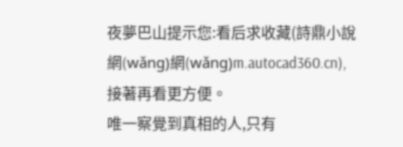夜夢巴山提示您:看后求收藏(詩鼎小說網(wǎng)網(wǎng)m.autocad360.cn),接著再看更方便。
唯一察覺到真相的人,只有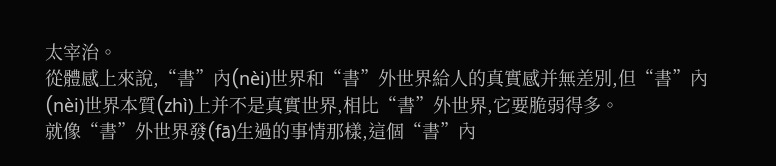太宰治。
從體感上來說,“書”內(nèi)世界和“書”外世界給人的真實感并無差別,但“書”內(nèi)世界本質(zhì)上并不是真實世界,相比“書”外世界,它要脆弱得多。
就像“書”外世界發(fā)生過的事情那樣,這個“書”內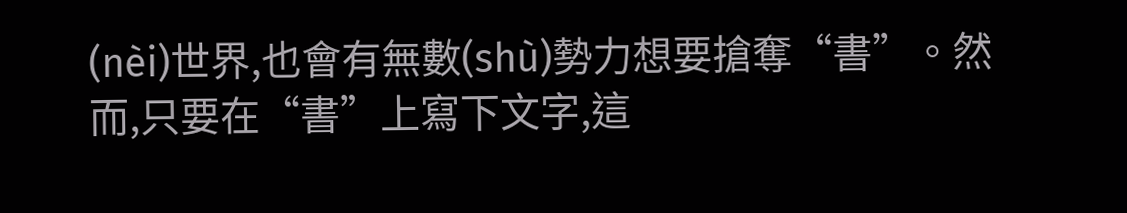(nèi)世界,也會有無數(shù)勢力想要搶奪“書”。然而,只要在“書”上寫下文字,這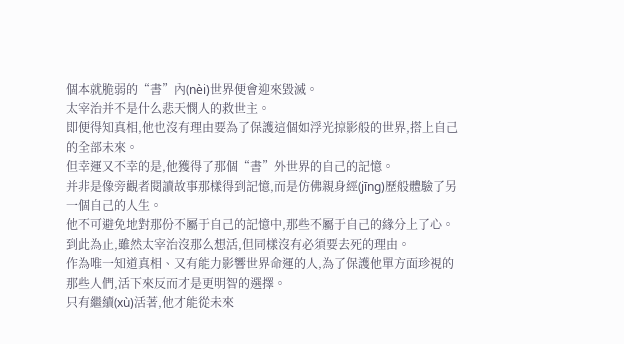個本就脆弱的“書”內(nèi)世界便會迎來毀滅。
太宰治并不是什么悲天憫人的救世主。
即便得知真相,他也沒有理由要為了保護這個如浮光掠影般的世界,搭上自己的全部未來。
但幸運又不幸的是,他獲得了那個“書”外世界的自己的記憶。
并非是像旁觀者閱讀故事那樣得到記憶,而是仿佛親身經(jīng)歷般體驗了另一個自己的人生。
他不可避免地對那份不屬于自己的記憶中,那些不屬于自己的緣分上了心。
到此為止,雖然太宰治沒那么想活,但同樣沒有必須要去死的理由。
作為唯一知道真相、又有能力影響世界命運的人,為了保護他單方面珍視的那些人們,活下來反而才是更明智的選擇。
只有繼續(xù)活著,他才能從未來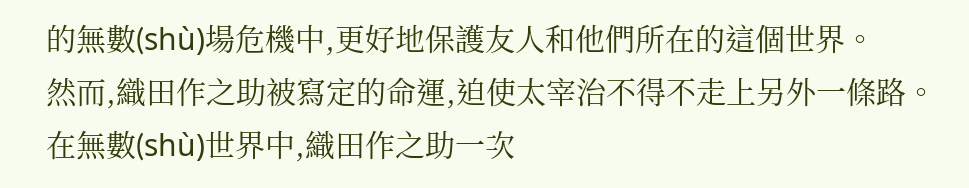的無數(shù)場危機中,更好地保護友人和他們所在的這個世界。
然而,織田作之助被寫定的命運,迫使太宰治不得不走上另外一條路。
在無數(shù)世界中,織田作之助一次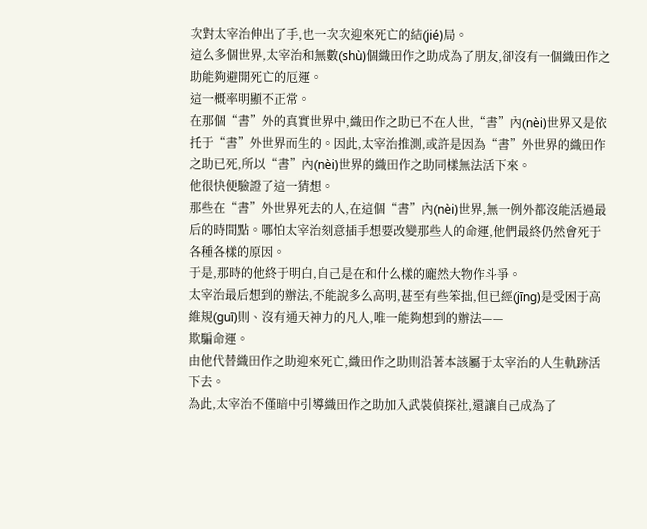次對太宰治伸出了手,也一次次迎來死亡的結(jié)局。
這么多個世界,太宰治和無數(shù)個織田作之助成為了朋友,卻沒有一個織田作之助能夠避開死亡的厄運。
這一概率明顯不正常。
在那個“書”外的真實世界中,織田作之助已不在人世,“書”內(nèi)世界又是依托于“書”外世界而生的。因此,太宰治推測,或許是因為“書”外世界的織田作之助已死,所以“書”內(nèi)世界的織田作之助同樣無法活下來。
他很快便驗證了這一猜想。
那些在“書”外世界死去的人,在這個“書”內(nèi)世界,無一例外都沒能活過最后的時間點。哪怕太宰治刻意插手想要改變那些人的命運,他們最終仍然會死于各種各樣的原因。
于是,那時的他終于明白,自己是在和什么樣的龐然大物作斗爭。
太宰治最后想到的辦法,不能說多么高明,甚至有些笨拙,但已經(jīng)是受困于高維規(guī)則、沒有通天神力的凡人,唯一能夠想到的辦法——
欺騙命運。
由他代替織田作之助迎來死亡,織田作之助則沿著本該屬于太宰治的人生軌跡活下去。
為此,太宰治不僅暗中引導織田作之助加入武裝偵探社,還讓自己成為了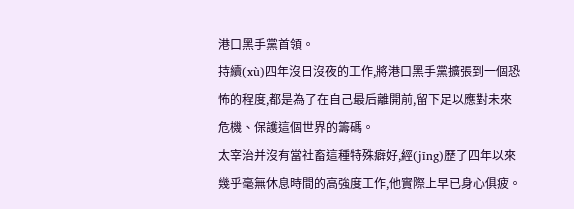港口黑手黨首領。
持續(xù)四年沒日沒夜的工作,將港口黑手黨擴張到一個恐怖的程度,都是為了在自己最后離開前,留下足以應對未來危機、保護這個世界的籌碼。
太宰治并沒有當社畜這種特殊癖好,經(jīng)歷了四年以來幾乎毫無休息時間的高強度工作,他實際上早已身心俱疲。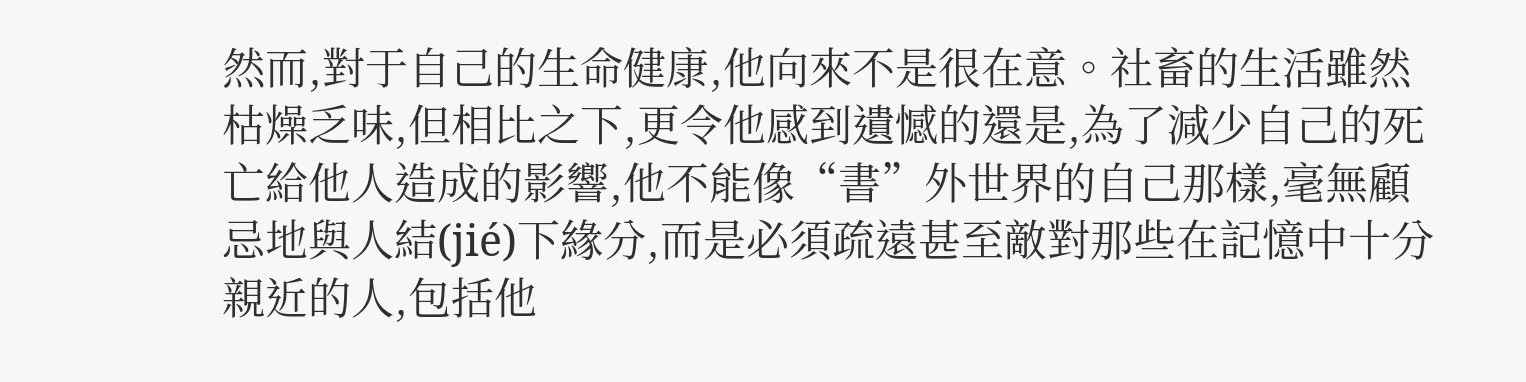然而,對于自己的生命健康,他向來不是很在意。社畜的生活雖然枯燥乏味,但相比之下,更令他感到遺憾的還是,為了減少自己的死亡給他人造成的影響,他不能像“書”外世界的自己那樣,毫無顧忌地與人結(jié)下緣分,而是必須疏遠甚至敵對那些在記憶中十分親近的人,包括他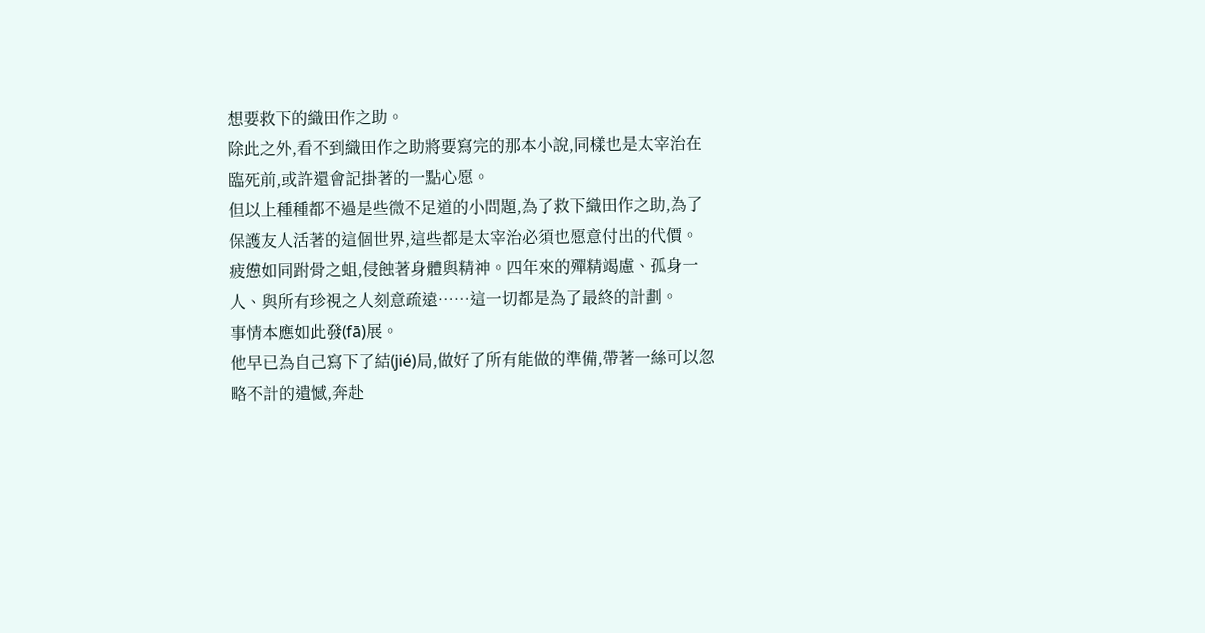想要救下的織田作之助。
除此之外,看不到織田作之助將要寫完的那本小說,同樣也是太宰治在臨死前,或許還會記掛著的一點心愿。
但以上種種都不過是些微不足道的小問題,為了救下織田作之助,為了保護友人活著的這個世界,這些都是太宰治必須也愿意付出的代價。
疲憊如同跗骨之蛆,侵蝕著身體與精神。四年來的殫精竭慮、孤身一人、與所有珍視之人刻意疏遠……這一切都是為了最終的計劃。
事情本應如此發(fā)展。
他早已為自己寫下了結(jié)局,做好了所有能做的準備,帶著一絲可以忽略不計的遺憾,奔赴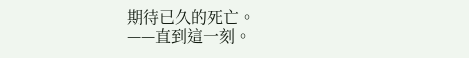期待已久的死亡。
——直到這一刻。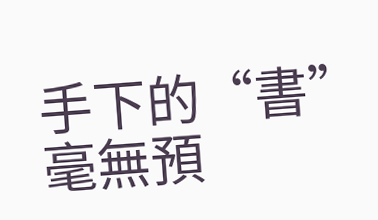手下的“書”毫無預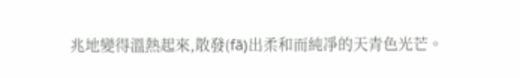兆地變得溫熱起來,散發(fā)出柔和而純凈的天青色光芒。